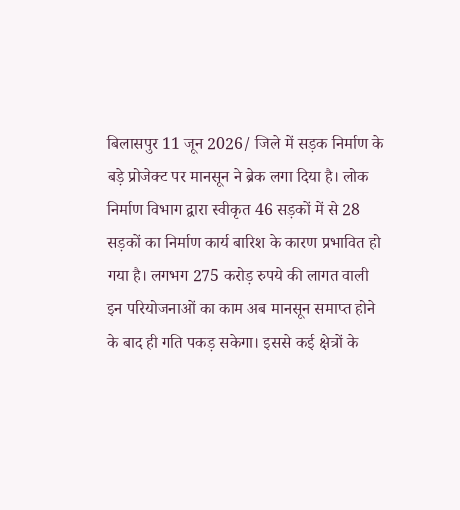बिलासपुर 11 जून 2026/ जिले में सड़क निर्माण के बड़े प्रोजेक्ट पर मानसून ने ब्रेक लगा दिया है। लोक निर्माण विभाग द्वारा स्वीकृत 46 सड़कों में से 28 सड़कों का निर्माण कार्य बारिश के कारण प्रभावित हो गया है। लगभग 275 करोड़ रुपये की लागत वाली इन परियोजनाओं का काम अब मानसून समाप्त होने के बाद ही गति पकड़ सकेगा। इससे कई क्षेत्रों के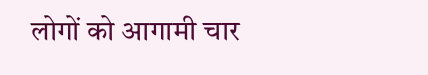लोगों को आगामी चार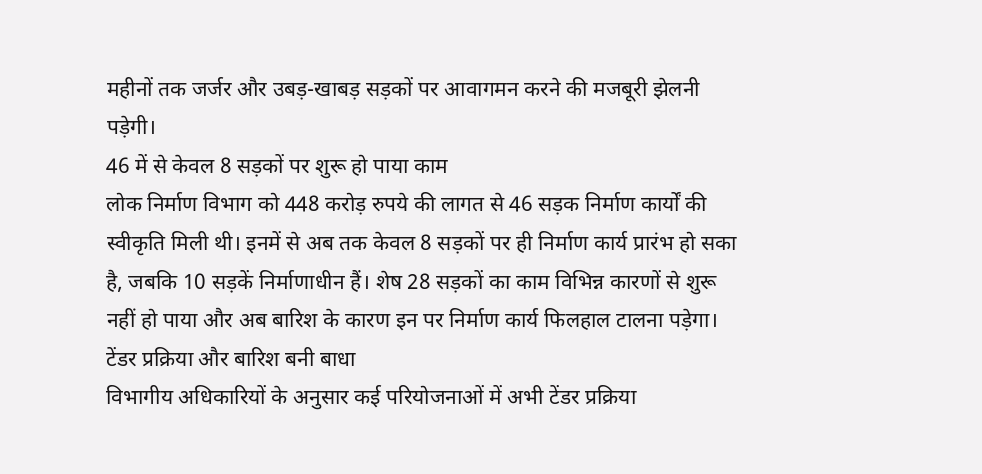महीनों तक जर्जर और उबड़-खाबड़ सड़कों पर आवागमन करने की मजबूरी झेलनी पड़ेगी।
46 में से केवल 8 सड़कों पर शुरू हो पाया काम
लोक निर्माण विभाग को 448 करोड़ रुपये की लागत से 46 सड़क निर्माण कार्यों की स्वीकृति मिली थी। इनमें से अब तक केवल 8 सड़कों पर ही निर्माण कार्य प्रारंभ हो सका है, जबकि 10 सड़कें निर्माणाधीन हैं। शेष 28 सड़कों का काम विभिन्न कारणों से शुरू नहीं हो पाया और अब बारिश के कारण इन पर निर्माण कार्य फिलहाल टालना पड़ेगा।
टेंडर प्रक्रिया और बारिश बनी बाधा
विभागीय अधिकारियों के अनुसार कई परियोजनाओं में अभी टेंडर प्रक्रिया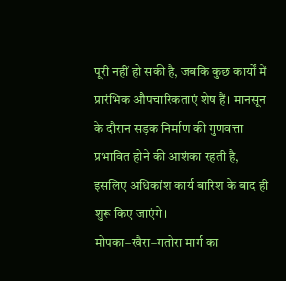पूरी नहीं हो सकी है, जबकि कुछ कार्यों में प्रारंभिक औपचारिकताएं शेष हैं। मानसून के दौरान सड़क निर्माण की गुणवत्ता प्रभावित होने की आशंका रहती है, इसलिए अधिकांश कार्य बारिश के बाद ही शुरू किए जाएंगे।
मोपका–खैरा–गतोरा मार्ग का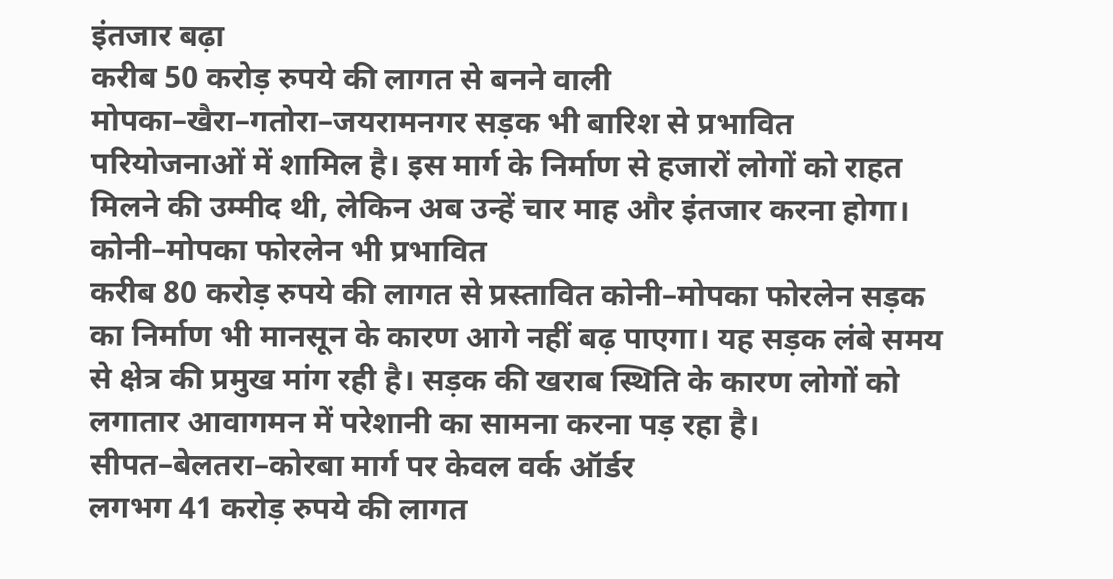इंतजार बढ़ा
करीब 50 करोड़ रुपये की लागत से बनने वाली मोपका–खैरा–गतोरा–जयरामनगर सड़क भी बारिश से प्रभावित परियोजनाओं में शामिल है। इस मार्ग के निर्माण से हजारों लोगों को राहत मिलने की उम्मीद थी, लेकिन अब उन्हें चार माह और इंतजार करना होगा।
कोनी–मोपका फोरलेन भी प्रभावित
करीब 80 करोड़ रुपये की लागत से प्रस्तावित कोनी–मोपका फोरलेन सड़क का निर्माण भी मानसून के कारण आगे नहीं बढ़ पाएगा। यह सड़क लंबे समय से क्षेत्र की प्रमुख मांग रही है। सड़क की खराब स्थिति के कारण लोगों को लगातार आवागमन में परेशानी का सामना करना पड़ रहा है।
सीपत–बेलतरा–कोरबा मार्ग पर केवल वर्क ऑर्डर
लगभग 41 करोड़ रुपये की लागत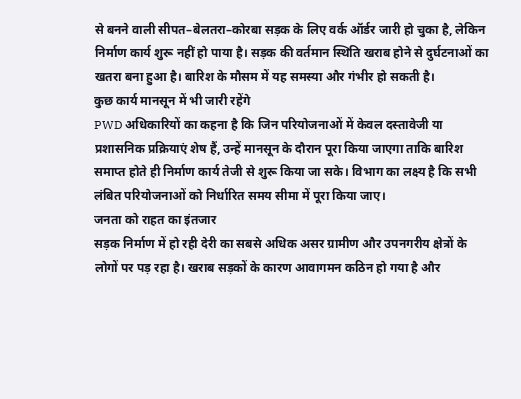से बनने वाली सीपत–बेलतरा–कोरबा सड़क के लिए वर्क ऑर्डर जारी हो चुका है, लेकिन निर्माण कार्य शुरू नहीं हो पाया है। सड़क की वर्तमान स्थिति खराब होने से दुर्घटनाओं का खतरा बना हुआ है। बारिश के मौसम में यह समस्या और गंभीर हो सकती है।
कुछ कार्य मानसून में भी जारी रहेंगे
PWD अधिकारियों का कहना है कि जिन परियोजनाओं में केवल दस्तावेजी या प्रशासनिक प्रक्रियाएं शेष हैं, उन्हें मानसून के दौरान पूरा किया जाएगा ताकि बारिश समाप्त होते ही निर्माण कार्य तेजी से शुरू किया जा सके। विभाग का लक्ष्य है कि सभी लंबित परियोजनाओं को निर्धारित समय सीमा में पूरा किया जाए।
जनता को राहत का इंतजार
सड़क निर्माण में हो रही देरी का सबसे अधिक असर ग्रामीण और उपनगरीय क्षेत्रों के लोगों पर पड़ रहा है। खराब सड़कों के कारण आवागमन कठिन हो गया है और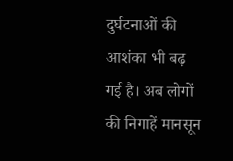दुर्घटनाओं की आशंका भी बढ़ गई है। अब लोगों की निगाहें मानसून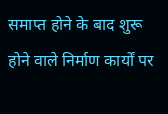समाप्त होने के बाद शुरू होने वाले निर्माण कार्यों पर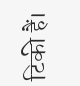टिकी हैं।